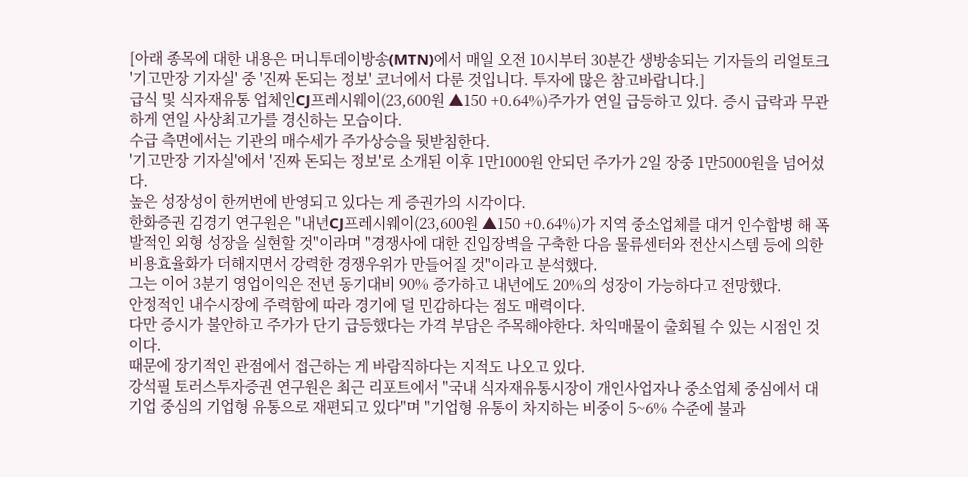[아래 종목에 대한 내용은 머니투데이방송(MTN)에서 매일 오전 10시부터 30분간 생방송되는 기자들의 리얼토크 '기고만장 기자실' 중 '진짜 돈되는 정보' 코너에서 다룬 것입니다. 투자에 많은 참고바랍니다.]
급식 및 식자재유통 업체인CJ프레시웨이(23,600원 ▲150 +0.64%)주가가 연일 급등하고 있다. 증시 급락과 무관하게 연일 사상최고가를 경신하는 모습이다.
수급 측면에서는 기관의 매수세가 주가상승을 뒷받침한다.
'기고만장 기자실'에서 '진짜 돈되는 정보'로 소개된 이후 1만1000원 안되던 주가가 2일 장중 1만5000원을 넘어섰다.
높은 성장성이 한꺼번에 반영되고 있다는 게 증권가의 시각이다.
한화증권 김경기 연구원은 "내년CJ프레시웨이(23,600원 ▲150 +0.64%)가 지역 중소업체를 대거 인수합병 해 폭발적인 외형 성장을 실현할 것"이라며 "경쟁사에 대한 진입장벽을 구축한 다음 물류센터와 전산시스템 등에 의한 비용효율화가 더해지면서 강력한 경쟁우위가 만들어질 것"이라고 분석했다.
그는 이어 3분기 영업이익은 전년 동기대비 90% 증가하고 내년에도 20%의 성장이 가능하다고 전망했다.
안정적인 내수시장에 주력함에 따라 경기에 덜 민감하다는 점도 매력이다.
다만 증시가 불안하고 주가가 단기 급등했다는 가격 부담은 주목해야한다. 차익매물이 출회될 수 있는 시점인 것이다.
때문에 장기적인 관점에서 접근하는 게 바람직하다는 지적도 나오고 있다.
강석필 토러스투자증권 연구원은 최근 리포트에서 "국내 식자재유통시장이 개인사업자나 중소업체 중심에서 대기업 중심의 기업형 유통으로 재편되고 있다"며 "기업형 유통이 차지하는 비중이 5~6% 수준에 불과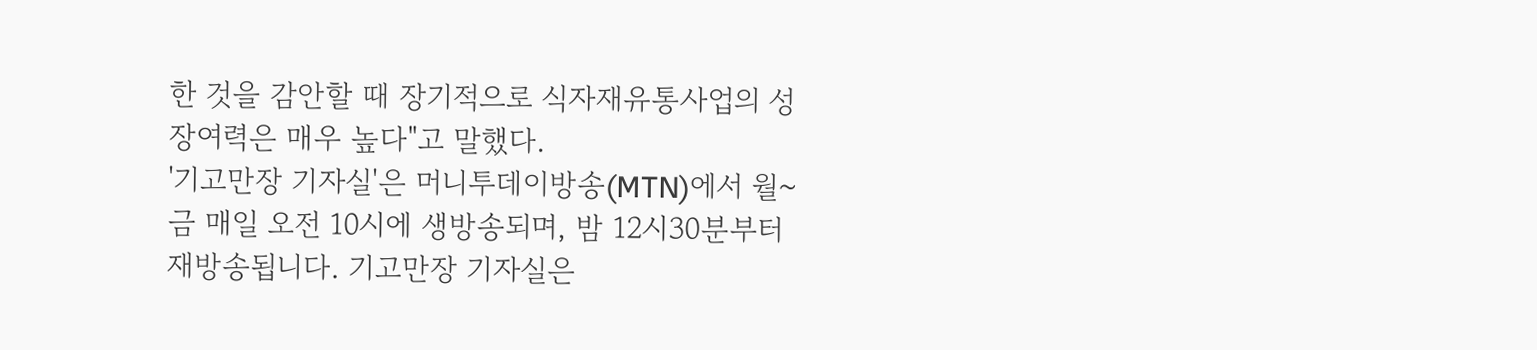한 것을 감안할 때 장기적으로 식자재유통사업의 성장여력은 매우 높다"고 말했다.
'기고만장 기자실'은 머니투데이방송(MTN)에서 월~금 매일 오전 10시에 생방송되며, 밤 12시30분부터 재방송됩니다. 기고만장 기자실은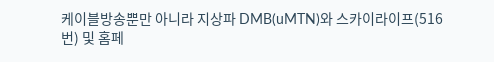케이블방송뿐만 아니라 지상파 DMB(uMTN)와 스카이라이프(516번) 및 홈페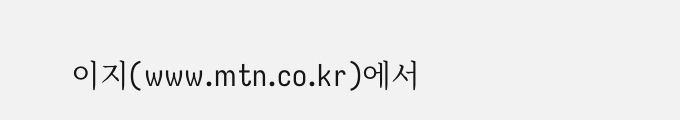이지(www.mtn.co.kr)에서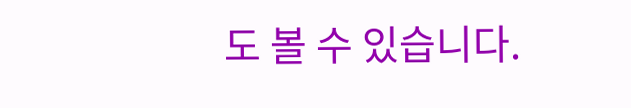도 볼 수 있습니다.